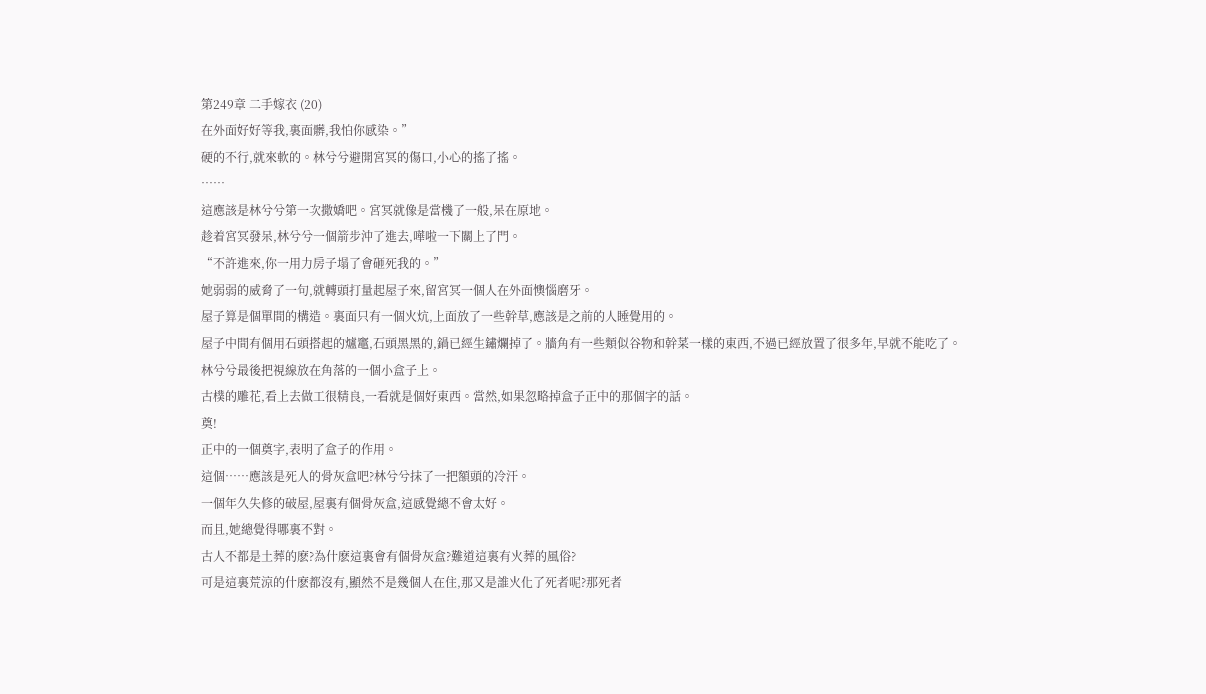第249章 二手嫁衣 (20)
在外面好好等我,裏面髒,我怕你感染。”
硬的不行,就來軟的。林兮兮避開宮冥的傷口,小心的搖了搖。
……
這應該是林兮兮第一次撒嬌吧。宮冥就像是當機了一般,呆在原地。
趁着宮冥發呆,林兮兮一個箭步沖了進去,嘩啦一下關上了門。
“不許進來,你一用力房子塌了會砸死我的。”
她弱弱的威脅了一句,就轉頭打量起屋子來,留宮冥一個人在外面懊惱磨牙。
屋子算是個單間的構造。裏面只有一個火炕,上面放了一些幹草,應該是之前的人睡覺用的。
屋子中間有個用石頭搭起的爐竈,石頭黑黑的,鍋已經生鏽爛掉了。牆角有一些類似谷物和幹菜一樣的東西,不過已經放置了很多年,早就不能吃了。
林兮兮最後把視線放在角落的一個小盒子上。
古樸的雕花,看上去做工很精良,一看就是個好東西。當然,如果忽略掉盒子正中的那個字的話。
奠!
正中的一個奠字,表明了盒子的作用。
這個……應該是死人的骨灰盒吧?林兮兮抹了一把額頭的冷汗。
一個年久失修的破屋,屋裏有個骨灰盒,這感覺總不會太好。
而且,她總覺得哪裏不對。
古人不都是土葬的麽?為什麽這裏會有個骨灰盒?難道這裏有火葬的風俗?
可是這裏荒涼的什麽都沒有,顯然不是幾個人在住,那又是誰火化了死者呢?那死者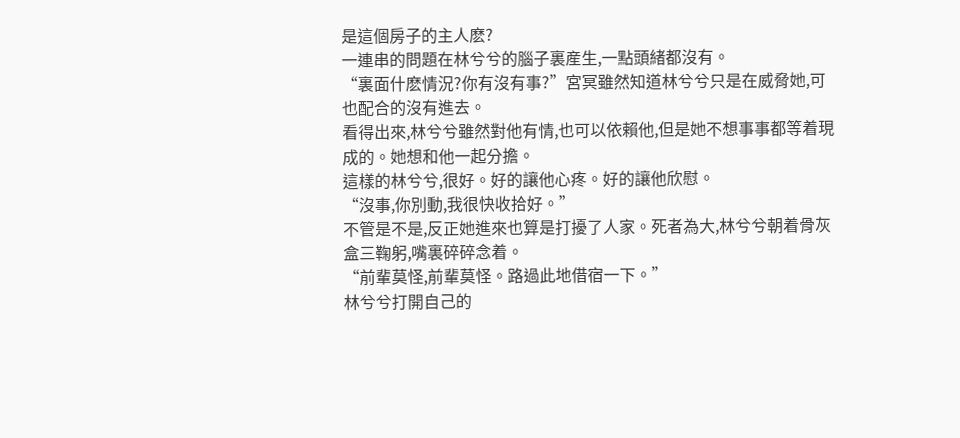是這個房子的主人麽?
一連串的問題在林兮兮的腦子裏産生,一點頭緒都沒有。
“裏面什麽情況?你有沒有事?”宮冥雖然知道林兮兮只是在威脅她,可也配合的沒有進去。
看得出來,林兮兮雖然對他有情,也可以依賴他,但是她不想事事都等着現成的。她想和他一起分擔。
這樣的林兮兮,很好。好的讓他心疼。好的讓他欣慰。
“沒事,你別動,我很快收拾好。”
不管是不是,反正她進來也算是打擾了人家。死者為大,林兮兮朝着骨灰盒三鞠躬,嘴裏碎碎念着。
“前輩莫怪,前輩莫怪。路過此地借宿一下。”
林兮兮打開自己的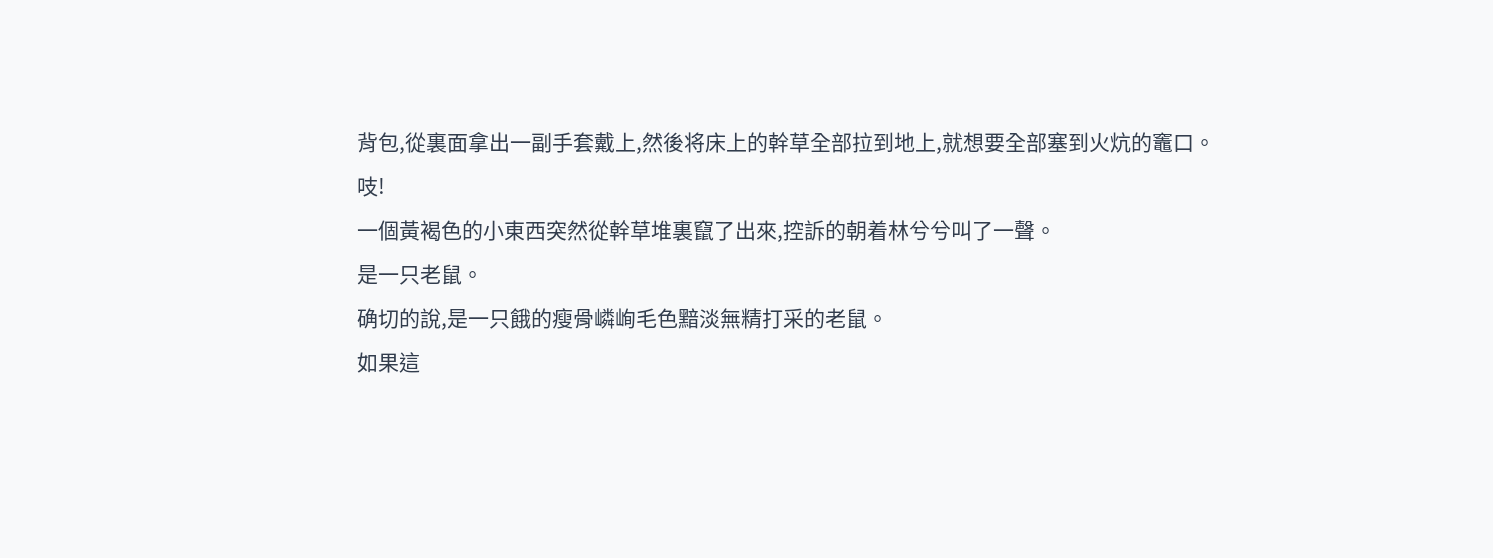背包,從裏面拿出一副手套戴上,然後将床上的幹草全部拉到地上,就想要全部塞到火炕的竈口。
吱!
一個黃褐色的小東西突然從幹草堆裏竄了出來,控訴的朝着林兮兮叫了一聲。
是一只老鼠。
确切的說,是一只餓的瘦骨嶙峋毛色黯淡無精打采的老鼠。
如果這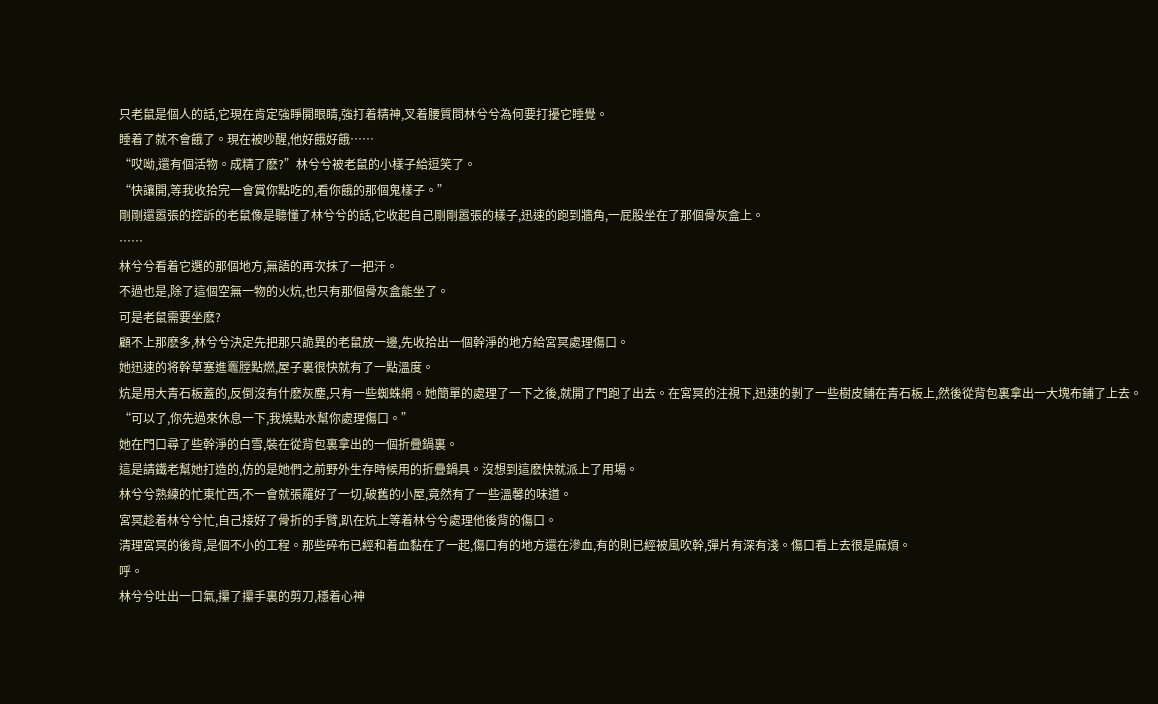只老鼠是個人的話,它現在肯定強睜開眼睛,強打着精神,叉着腰質問林兮兮為何要打擾它睡覺。
睡着了就不會餓了。現在被吵醒,他好餓好餓……
“哎呦,還有個活物。成精了麽?”林兮兮被老鼠的小樣子給逗笑了。
“快讓開,等我收拾完一會賞你點吃的,看你餓的那個鬼樣子。”
剛剛還嚣張的控訴的老鼠像是聽懂了林兮兮的話,它收起自己剛剛嚣張的樣子,迅速的跑到牆角,一屁股坐在了那個骨灰盒上。
……
林兮兮看着它選的那個地方,無語的再次抹了一把汗。
不過也是,除了這個空無一物的火炕,也只有那個骨灰盒能坐了。
可是老鼠需要坐麽?
顧不上那麽多,林兮兮決定先把那只詭異的老鼠放一邊,先收拾出一個幹淨的地方給宮冥處理傷口。
她迅速的将幹草塞進竈膛點燃,屋子裏很快就有了一點溫度。
炕是用大青石板蓋的,反倒沒有什麽灰塵,只有一些蜘蛛網。她簡單的處理了一下之後,就開了門跑了出去。在宮冥的注視下,迅速的剝了一些樹皮鋪在青石板上,然後從背包裏拿出一大塊布鋪了上去。
“可以了,你先過來休息一下,我燒點水幫你處理傷口。”
她在門口尋了些幹淨的白雪,裝在從背包裏拿出的一個折疊鍋裏。
這是請鐵老幫她打造的,仿的是她們之前野外生存時候用的折疊鍋具。沒想到這麽快就派上了用場。
林兮兮熟練的忙東忙西,不一會就張羅好了一切,破舊的小屋,竟然有了一些溫馨的味道。
宮冥趁着林兮兮忙,自己接好了骨折的手臂,趴在炕上等着林兮兮處理他後背的傷口。
清理宮冥的後背,是個不小的工程。那些碎布已經和着血黏在了一起,傷口有的地方還在滲血,有的則已經被風吹幹,彈片有深有淺。傷口看上去很是麻煩。
呼。
林兮兮吐出一口氣,攥了攥手裏的剪刀,穩着心神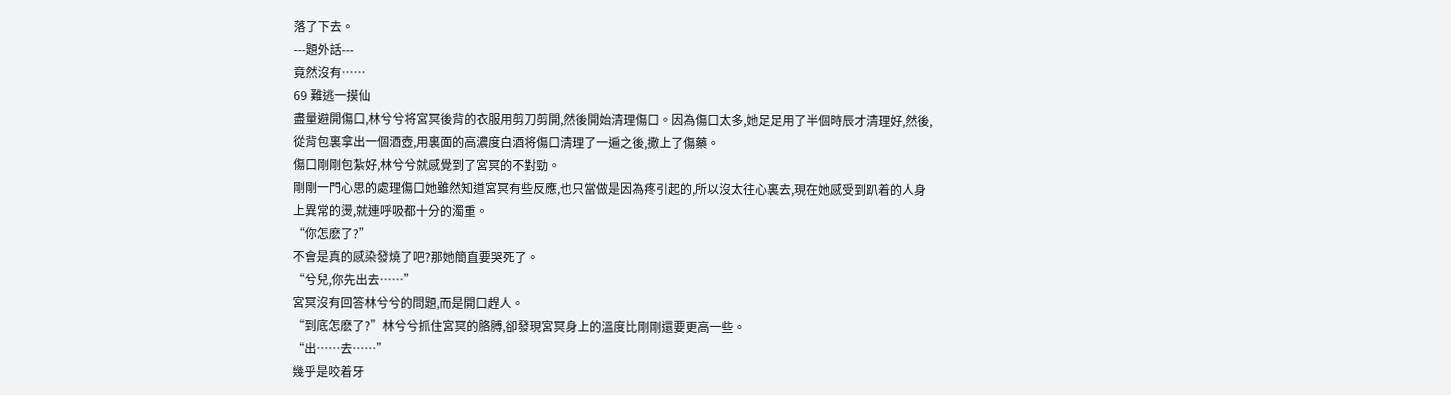落了下去。
---題外話---
竟然沒有……
69 難逃一摸仙
盡量避開傷口,林兮兮将宮冥後背的衣服用剪刀剪開,然後開始清理傷口。因為傷口太多,她足足用了半個時辰才清理好,然後,從背包裏拿出一個酒壺,用裏面的高濃度白酒将傷口清理了一遍之後,撒上了傷藥。
傷口剛剛包紮好,林兮兮就感覺到了宮冥的不對勁。
剛剛一門心思的處理傷口她雖然知道宮冥有些反應,也只當做是因為疼引起的,所以沒太往心裏去,現在她感受到趴着的人身上異常的燙,就連呼吸都十分的濁重。
“你怎麽了?”
不會是真的感染發燒了吧?那她簡直要哭死了。
“兮兒,你先出去……”
宮冥沒有回答林兮兮的問題,而是開口趕人。
“到底怎麽了?”林兮兮抓住宮冥的胳膊,卻發現宮冥身上的溫度比剛剛還要更高一些。
“出……去……”
幾乎是咬着牙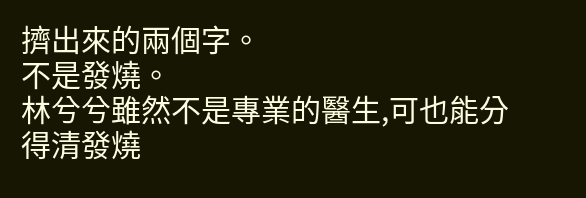擠出來的兩個字。
不是發燒。
林兮兮雖然不是專業的醫生,可也能分得清發燒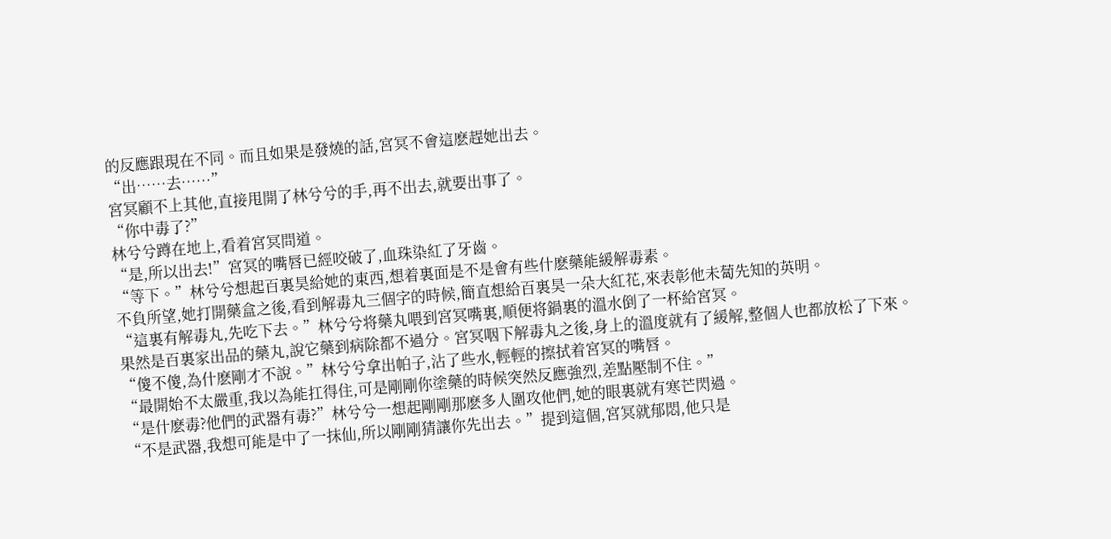的反應跟現在不同。而且如果是發燒的話,宮冥不會這麽趕她出去。
“出……去……”
宮冥顧不上其他,直接甩開了林兮兮的手,再不出去,就要出事了。
“你中毒了?”
林兮兮蹲在地上,看着宮冥問道。
“是,所以出去!”宮冥的嘴唇已經咬破了,血珠染紅了牙齒。
“等下。”林兮兮想起百裏昊給她的東西,想着裏面是不是會有些什麽藥能緩解毒素。
不負所望,她打開藥盒之後,看到解毒丸三個字的時候,簡直想給百裏昊一朵大紅花,來表彰他未蔔先知的英明。
“這裏有解毒丸,先吃下去。”林兮兮将藥丸喂到宮冥嘴裏,順便将鍋裏的溫水倒了一杯給宮冥。
果然是百裏家出品的藥丸,說它藥到病除都不過分。宮冥咽下解毒丸之後,身上的溫度就有了緩解,整個人也都放松了下來。
“傻不傻,為什麽剛才不說。”林兮兮拿出帕子,沾了些水,輕輕的擦拭着宮冥的嘴唇。
“最開始不太嚴重,我以為能扛得住,可是剛剛你塗藥的時候突然反應強烈,差點壓制不住。”
“是什麽毒?他們的武器有毒?”林兮兮一想起剛剛那麽多人圍攻他們,她的眼裏就有寒芒閃過。
“不是武器,我想可能是中了一抹仙,所以剛剛猜讓你先出去。”提到這個,宮冥就郁悶,他只是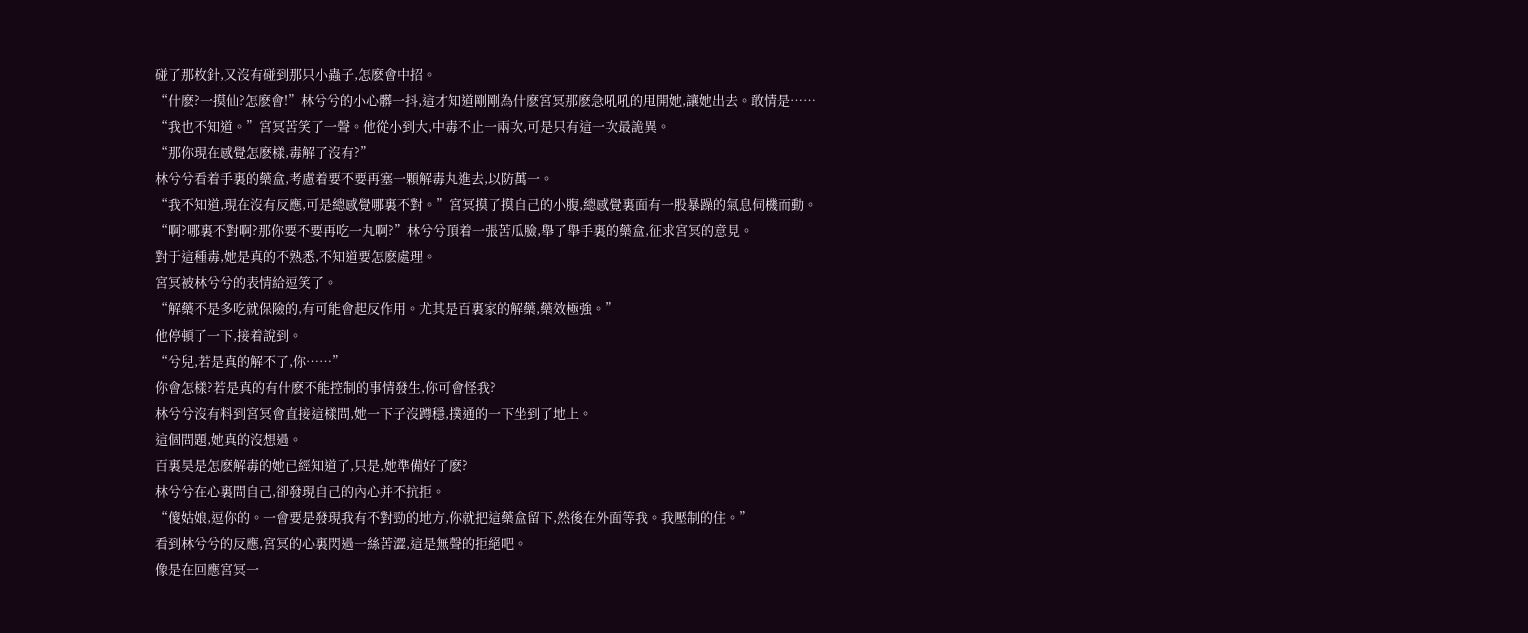碰了那枚針,又沒有碰到那只小蟲子,怎麽會中招。
“什麽?一摸仙?怎麽會!”林兮兮的小心髒一抖,這才知道剛剛為什麽宮冥那麽急吼吼的甩開她,讓她出去。敢情是……
“我也不知道。”宮冥苦笑了一聲。他從小到大,中毒不止一兩次,可是只有這一次最詭異。
“那你現在感覺怎麽樣,毒解了沒有?”
林兮兮看着手裏的藥盒,考慮着要不要再塞一顆解毒丸進去,以防萬一。
“我不知道,現在沒有反應,可是總感覺哪裏不對。”宮冥摸了摸自己的小腹,總感覺裏面有一股暴躁的氣息伺機而動。
“啊?哪裏不對啊?那你要不要再吃一丸啊?”林兮兮頂着一張苦瓜臉,舉了舉手裏的藥盒,征求宮冥的意見。
對于這種毒,她是真的不熟悉,不知道要怎麽處理。
宮冥被林兮兮的表情給逗笑了。
“解藥不是多吃就保險的,有可能會起反作用。尤其是百裏家的解藥,藥效極強。”
他停頓了一下,接着說到。
“兮兒,若是真的解不了,你……”
你會怎樣?若是真的有什麽不能控制的事情發生,你可會怪我?
林兮兮沒有料到宮冥會直接這樣問,她一下子沒蹲穩,撲通的一下坐到了地上。
這個問題,她真的沒想過。
百裏昊是怎麽解毒的她已經知道了,只是,她準備好了麽?
林兮兮在心裏問自己,卻發現自己的內心并不抗拒。
“傻姑娘,逗你的。一會要是發現我有不對勁的地方,你就把這藥盒留下,然後在外面等我。我壓制的住。”
看到林兮兮的反應,宮冥的心裏閃過一絲苦澀,這是無聲的拒絕吧。
像是在回應宮冥一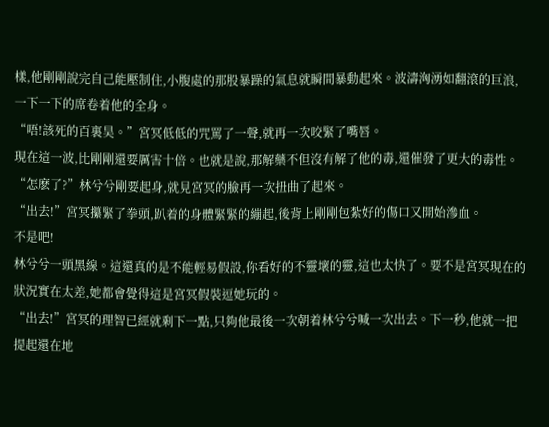樣,他剛剛說完自己能壓制住,小腹處的那股暴躁的氣息就瞬間暴動起來。波濤洶湧如翻滾的巨浪,一下一下的席卷着他的全身。
“唔!該死的百裏昊。”宮冥低低的咒罵了一聲,就再一次咬緊了嘴唇。
現在這一波,比剛剛還要厲害十倍。也就是說,那解藥不但沒有解了他的毒,還催發了更大的毒性。
“怎麽了?”林兮兮剛要起身,就見宮冥的臉再一次扭曲了起來。
“出去!”宮冥攥緊了拳頭,趴着的身體緊緊的繃起,後背上剛剛包紮好的傷口又開始滲血。
不是吧!
林兮兮一頭黑線。這還真的是不能輕易假設,你看好的不靈壞的靈,這也太快了。要不是宮冥現在的狀況實在太差,她都會覺得這是宮冥假裝逗她玩的。
“出去!”宮冥的理智已經就剩下一點,只夠他最後一次朝着林兮兮喊一次出去。下一秒,他就一把提起還在地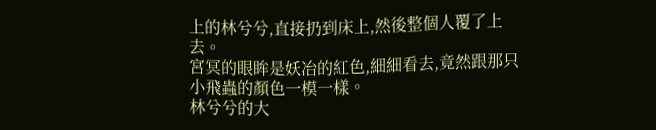上的林兮兮,直接扔到床上,然後整個人覆了上去。
宮冥的眼眸是妖冶的紅色,細細看去,竟然跟那只小飛蟲的顏色一模一樣。
林兮兮的大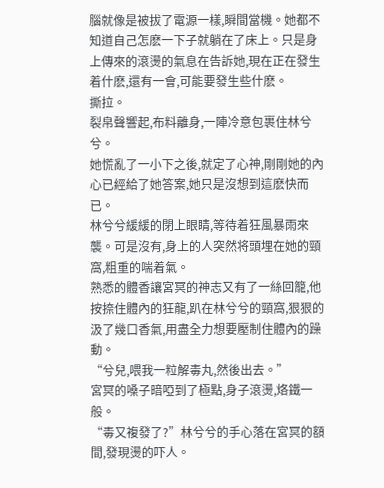腦就像是被拔了電源一樣,瞬間當機。她都不知道自己怎麽一下子就躺在了床上。只是身上傳來的滾燙的氣息在告訴她,現在正在發生着什麽,還有一會,可能要發生些什麽。
撕拉。
裂帛聲響起,布料離身,一陣冷意包裹住林兮兮。
她慌亂了一小下之後,就定了心神,剛剛她的內心已經給了她答案,她只是沒想到這麽快而已。
林兮兮緩緩的閉上眼睛,等待着狂風暴雨來襲。可是沒有,身上的人突然将頭埋在她的頸窩,粗重的喘着氣。
熟悉的體香讓宮冥的神志又有了一絲回籠,他按捺住體內的狂龍,趴在林兮兮的頸窩,狠狠的汲了幾口香氣,用盡全力想要壓制住體內的躁動。
“兮兒,喂我一粒解毒丸,然後出去。”
宮冥的嗓子暗啞到了極點,身子滾燙,烙鐵一般。
“毒又複發了?”林兮兮的手心落在宮冥的額間,發現燙的吓人。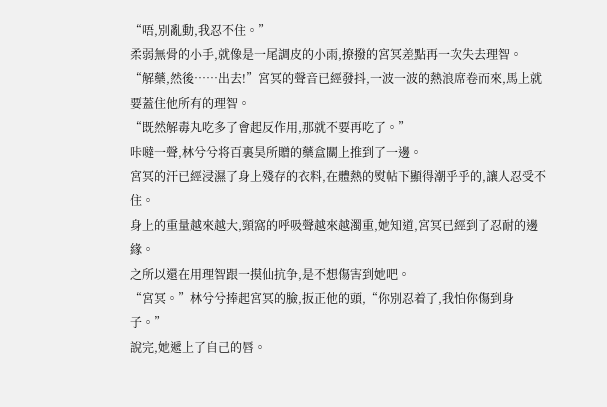“唔,別亂動,我忍不住。”
柔弱無骨的小手,就像是一尾調皮的小雨,撩撥的宮冥差點再一次失去理智。
“解藥,然後……出去!”宮冥的聲音已經發抖,一波一波的熱浪席卷而來,馬上就要蓋住他所有的理智。
“既然解毒丸吃多了會起反作用,那就不要再吃了。”
咔噠一聲,林兮兮将百裏昊所贈的藥盒關上推到了一邊。
宮冥的汗已經浸濕了身上殘存的衣料,在體熱的熨帖下顯得潮乎乎的,讓人忍受不住。
身上的重量越來越大,頸窩的呼吸聲越來越濁重,她知道,宮冥已經到了忍耐的邊緣。
之所以還在用理智跟一摸仙抗争,是不想傷害到她吧。
“宮冥。”林兮兮捧起宮冥的臉,扳正他的頭,“你別忍着了,我怕你傷到身子。”
說完,她遞上了自己的唇。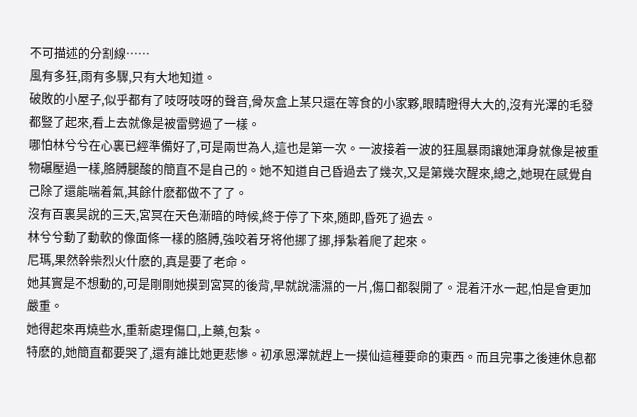不可描述的分割線……
風有多狂,雨有多驟,只有大地知道。
破敗的小屋子,似乎都有了吱呀吱呀的聲音,骨灰盒上某只還在等食的小家夥,眼睛瞪得大大的,沒有光澤的毛發都豎了起來,看上去就像是被雷劈過了一樣。
哪怕林兮兮在心裏已經準備好了,可是兩世為人,這也是第一次。一波接着一波的狂風暴雨讓她渾身就像是被重物碾壓過一樣,胳膊腿酸的簡直不是自己的。她不知道自己昏過去了幾次,又是第幾次醒來,總之,她現在感覺自己除了還能喘着氣,其餘什麽都做不了了。
沒有百裏昊說的三天,宮冥在天色漸暗的時候,終于停了下來,随即,昏死了過去。
林兮兮動了動軟的像面條一樣的胳膊,強咬着牙将他挪了挪,掙紮着爬了起來。
尼瑪,果然幹柴烈火什麽的,真是要了老命。
她其實是不想動的,可是剛剛她摸到宮冥的後背,早就說濡濕的一片,傷口都裂開了。混着汗水一起,怕是會更加嚴重。
她得起來再燒些水,重新處理傷口,上藥,包紮。
特麽的,她簡直都要哭了,還有誰比她更悲慘。初承恩澤就趕上一摸仙這種要命的東西。而且完事之後連休息都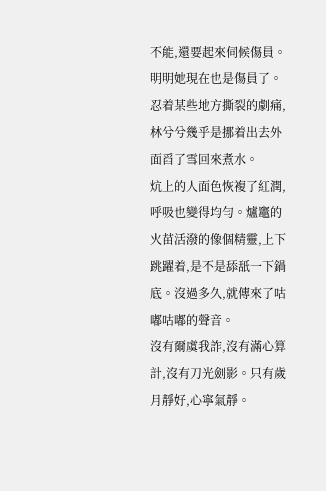不能,還要起來伺候傷員。明明她現在也是傷員了。
忍着某些地方撕裂的劇痛,林兮兮幾乎是挪着出去外面舀了雪回來煮水。
炕上的人面色恢複了紅潤,呼吸也變得均勻。爐竈的火苗活潑的像個精靈,上下跳躍着,是不是舔舐一下鍋底。沒過多久,就傳來了咕嘟咕嘟的聲音。
沒有爾虞我詐,沒有滿心算計,沒有刀光劍影。只有歲月靜好,心寧氣靜。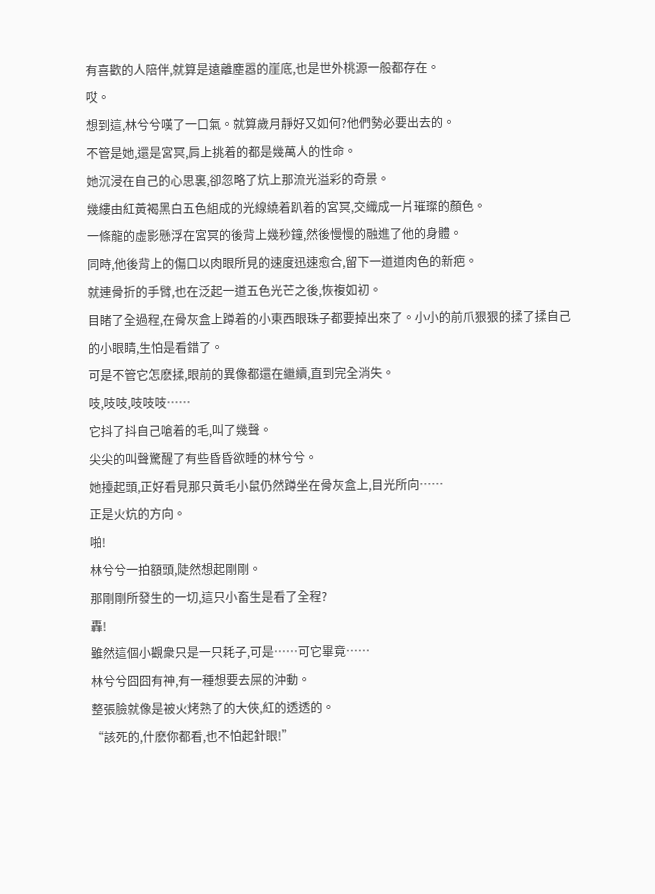有喜歡的人陪伴,就算是遠離塵嚣的崖底,也是世外桃源一般都存在。
哎。
想到這,林兮兮嘆了一口氣。就算歲月靜好又如何?他們勢必要出去的。
不管是她,還是宮冥,肩上挑着的都是幾萬人的性命。
她沉浸在自己的心思裏,卻忽略了炕上那流光溢彩的奇景。
幾縷由紅黃褐黑白五色組成的光線繞着趴着的宮冥,交織成一片璀璨的顏色。
一條龍的虛影懸浮在宮冥的後背上幾秒鐘,然後慢慢的融進了他的身體。
同時,他後背上的傷口以肉眼所見的速度迅速愈合,留下一道道肉色的新疤。
就連骨折的手臂,也在泛起一道五色光芒之後,恢複如初。
目睹了全過程,在骨灰盒上蹲着的小東西眼珠子都要掉出來了。小小的前爪狠狠的揉了揉自己的小眼睛,生怕是看錯了。
可是不管它怎麽揉,眼前的異像都還在繼續,直到完全消失。
吱,吱吱,吱吱吱……
它抖了抖自己嗆着的毛,叫了幾聲。
尖尖的叫聲驚醒了有些昏昏欲睡的林兮兮。
她擡起頭,正好看見那只黃毛小鼠仍然蹲坐在骨灰盒上,目光所向……
正是火炕的方向。
啪!
林兮兮一拍額頭,陡然想起剛剛。
那剛剛所發生的一切,這只小畜生是看了全程?
轟!
雖然這個小觀衆只是一只耗子,可是……可它畢竟……
林兮兮囧囧有神,有一種想要去屎的沖動。
整張臉就像是被火烤熟了的大俠,紅的透透的。
“該死的,什麽你都看,也不怕起針眼!”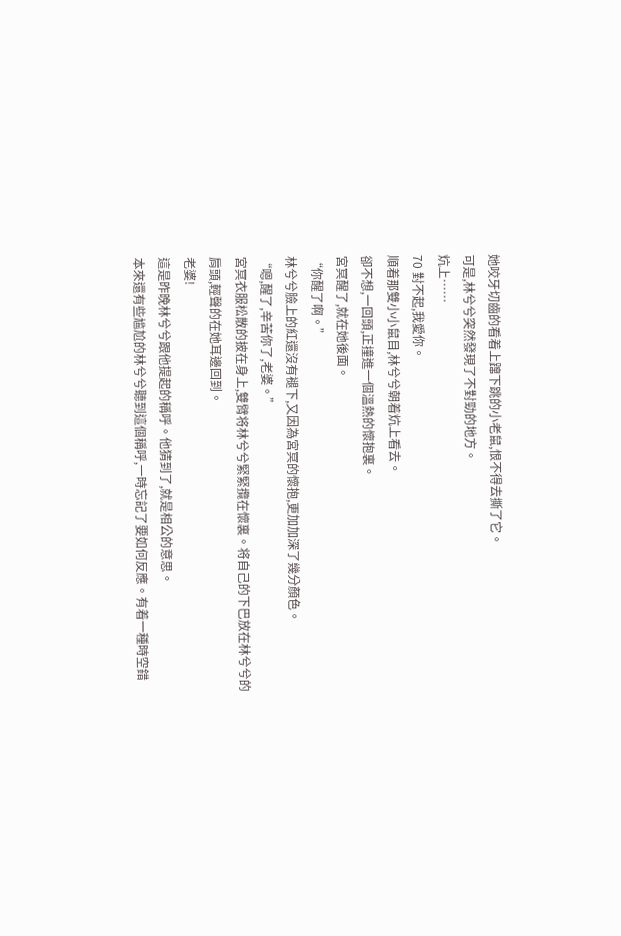她咬牙切齒的看着上蹿下跳的小老鼠,恨不得去撕了它。
可是,林兮兮突然發現了不對勁的地方。
炕上……
70 對不起,我愛你。
順着那雙小小鼠目,林兮兮朝着炕上看去。
卻不想,一回頭,正撞進一個溫熱的懷抱裏。
宮冥醒了,就在她後面。
“你醒了啊。”
林兮兮臉上的紅還沒有褪下,又因為宮冥的懷抱,更加加深了幾分顏色。
“嗯,醒了,辛苦你了,老婆。”
宮冥衣服松散的披在身上,雙臂将林兮兮緊緊攬在懷裏。将自己的下巴放在林兮兮的肩頭,輕聲的在她耳邊回到。
老婆!
這是昨晚林兮兮跟他提起的稱呼。他猜到了,就是相公的意思。
本來還有些尴尬的林兮兮聽到這個稱呼,一時忘記了要如何反應。有着一種時空錯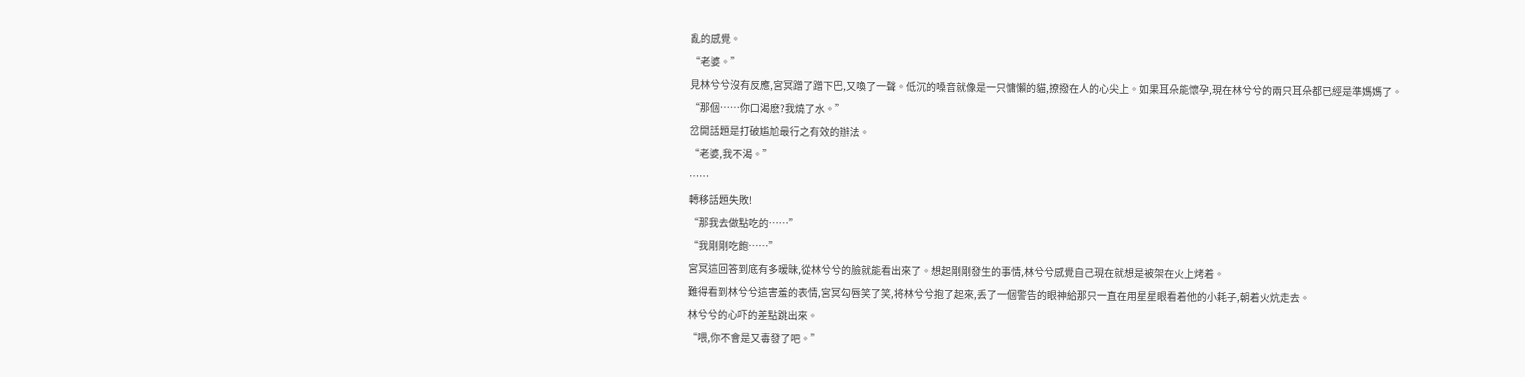亂的感覺。
“老婆。”
見林兮兮沒有反應,宮冥蹭了蹭下巴,又喚了一聲。低沉的嗓音就像是一只慵懶的貓,撩撥在人的心尖上。如果耳朵能懷孕,現在林兮兮的兩只耳朵都已經是準媽媽了。
“那個……你口渴麽?我燒了水。”
岔開話題是打破尴尬最行之有效的辦法。
“老婆,我不渴。”
……
轉移話題失敗!
“那我去做點吃的……”
“我剛剛吃飽……”
宮冥這回答到底有多暧昧,從林兮兮的臉就能看出來了。想起剛剛發生的事情,林兮兮感覺自己現在就想是被架在火上烤着。
難得看到林兮兮這害羞的表情,宮冥勾唇笑了笑,将林兮兮抱了起來,丢了一個警告的眼神給那只一直在用星星眼看着他的小耗子,朝着火炕走去。
林兮兮的心吓的差點跳出來。
“喂,你不會是又毒發了吧。”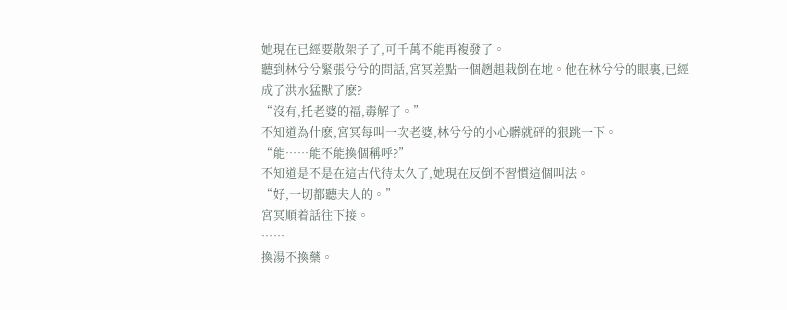她現在已經要散架子了,可千萬不能再複發了。
聽到林兮兮緊張兮兮的問話,宮冥差點一個趔趄栽倒在地。他在林兮兮的眼裏,已經成了洪水猛獸了麽?
“沒有,托老婆的福,毒解了。”
不知道為什麽,宮冥每叫一次老婆,林兮兮的小心髒就砰的狠跳一下。
“能……能不能換個稱呼?”
不知道是不是在這古代待太久了,她現在反倒不習慣這個叫法。
“好,一切都聽夫人的。”
宮冥順着話往下接。
……
換湯不換藥。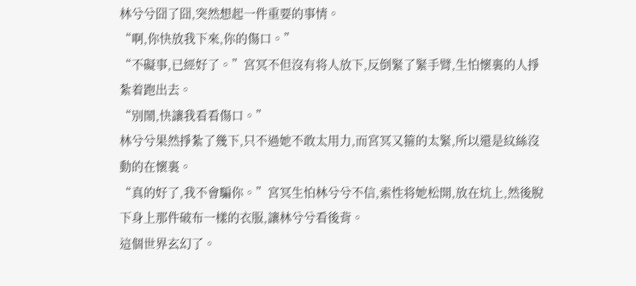林兮兮囧了囧,突然想起一件重要的事情。
“啊,你快放我下來,你的傷口。”
“不礙事,已經好了。”宮冥不但沒有将人放下,反倒緊了緊手臂,生怕懷裏的人掙紮着跑出去。
“別鬧,快讓我看看傷口。”
林兮兮果然掙紮了幾下,只不過她不敢太用力,而宮冥又箍的太緊,所以還是紋絲沒動的在懷裏。
“真的好了,我不會騙你。”宮冥生怕林兮兮不信,索性将她松開,放在炕上,然後脫下身上那件破布一樣的衣服,讓林兮兮看後背。
這個世界玄幻了。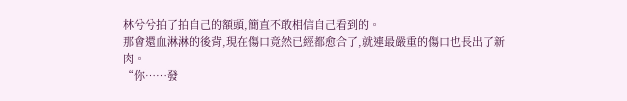林兮兮拍了拍自己的額頭,簡直不敢相信自己看到的。
那會還血淋淋的後背,現在傷口竟然已經都愈合了,就連最嚴重的傷口也長出了新肉。
“你……發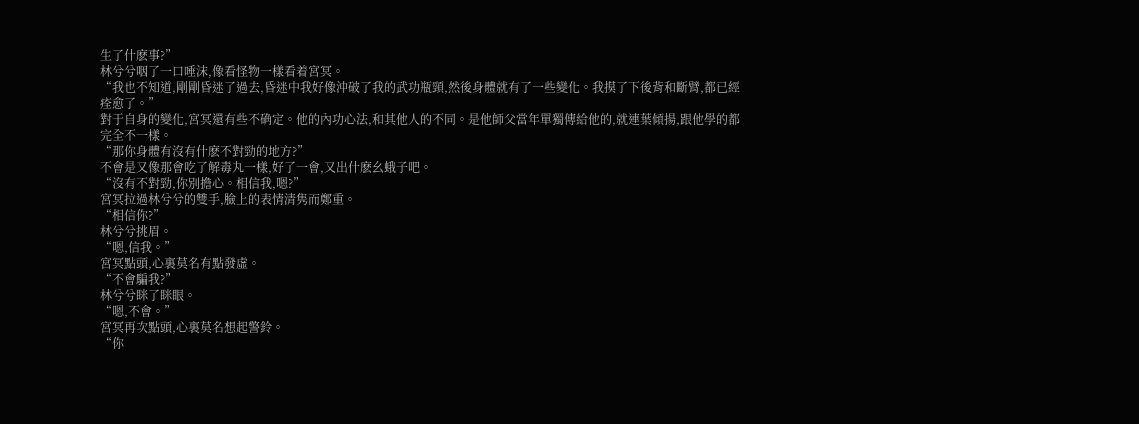生了什麽事?”
林兮兮咽了一口唾沫,像看怪物一樣看着宮冥。
“我也不知道,剛剛昏迷了過去,昏迷中我好像沖破了我的武功瓶頸,然後身體就有了一些變化。我摸了下後背和斷臂,都已經痊愈了。”
對于自身的變化,宮冥還有些不确定。他的內功心法,和其他人的不同。是他師父當年單獨傳給他的,就連葉傾揚,跟他學的都完全不一樣。
“那你身體有沒有什麽不對勁的地方?”
不會是又像那會吃了解毒丸一樣,好了一會,又出什麽幺蛾子吧。
“沒有不對勁,你別擔心。相信我,嗯?”
宮冥拉過林兮兮的雙手,臉上的表情清隽而鄭重。
“相信你?”
林兮兮挑眉。
“嗯,信我。”
宮冥點頭,心裏莫名有點發虛。
“不會騙我?”
林兮兮眯了眯眼。
“嗯,不會。”
宮冥再次點頭,心裏莫名想起警鈴。
“你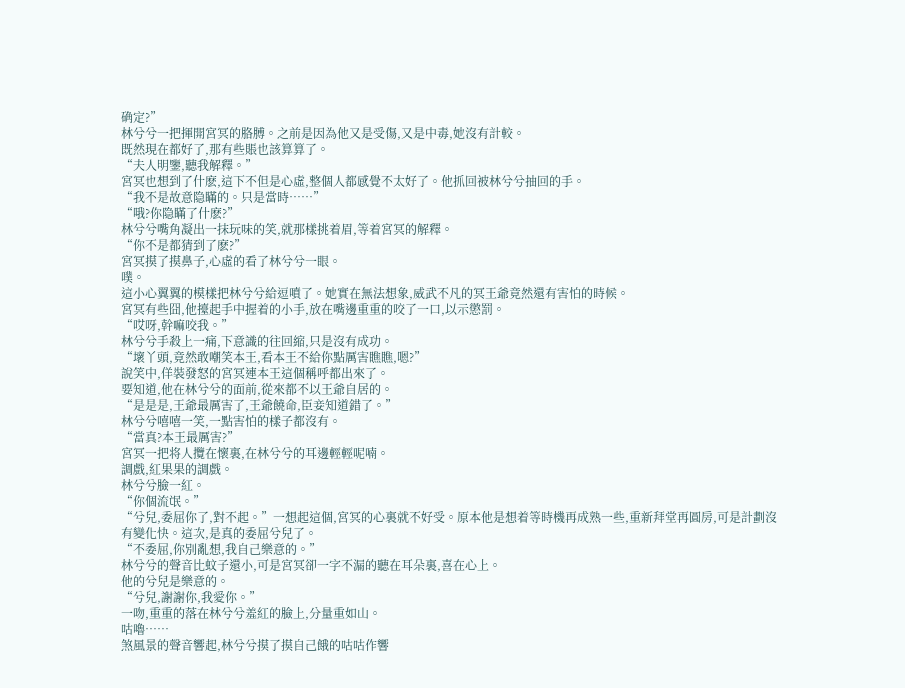确定?”
林兮兮一把揮開宮冥的胳膊。之前是因為他又是受傷,又是中毒,她沒有計較。
既然現在都好了,那有些賬也該算算了。
“夫人明鑒,聽我解釋。”
宮冥也想到了什麽,這下不但是心虛,整個人都感覺不太好了。他抓回被林兮兮抽回的手。
“我不是故意隐瞞的。只是當時……”
“哦?你隐瞞了什麽?”
林兮兮嘴角凝出一抹玩味的笑,就那樣挑着眉,等着宮冥的解釋。
“你不是都猜到了麽?”
宮冥摸了摸鼻子,心虛的看了林兮兮一眼。
噗。
這小心翼翼的模樣把林兮兮給逗噴了。她實在無法想象,威武不凡的冥王爺竟然還有害怕的時候。
宮冥有些囧,他擡起手中握着的小手,放在嘴邊重重的咬了一口,以示懲罰。
“哎呀,幹嘛咬我。”
林兮兮手殺上一痛,下意識的往回縮,只是沒有成功。
“壞丫頭,竟然敢嘲笑本王,看本王不給你點厲害瞧瞧,嗯?”
說笑中,佯裝發怒的宮冥連本王這個稱呼都出來了。
要知道,他在林兮兮的面前,從來都不以王爺自居的。
“是是是,王爺最厲害了,王爺饒命,臣妾知道錯了。”
林兮兮嘻嘻一笑,一點害怕的樣子都沒有。
“當真?本王最厲害?”
宮冥一把将人攬在懷裏,在林兮兮的耳邊輕輕呢喃。
調戲,紅果果的調戲。
林兮兮臉一紅。
“你個流氓。”
“兮兒,委屈你了,對不起。”一想起這個,宮冥的心裏就不好受。原本他是想着等時機再成熟一些,重新拜堂再圓房,可是計劃沒有變化快。這次,是真的委屈兮兒了。
“不委屈,你別亂想,我自己樂意的。”
林兮兮的聲音比蚊子還小,可是宮冥卻一字不漏的聽在耳朵裏,喜在心上。
他的兮兒是樂意的。
“兮兒,謝謝你,我愛你。”
一吻,重重的落在林兮兮羞紅的臉上,分量重如山。
咕嚕……
煞風景的聲音響起,林兮兮摸了摸自己餓的咕咕作響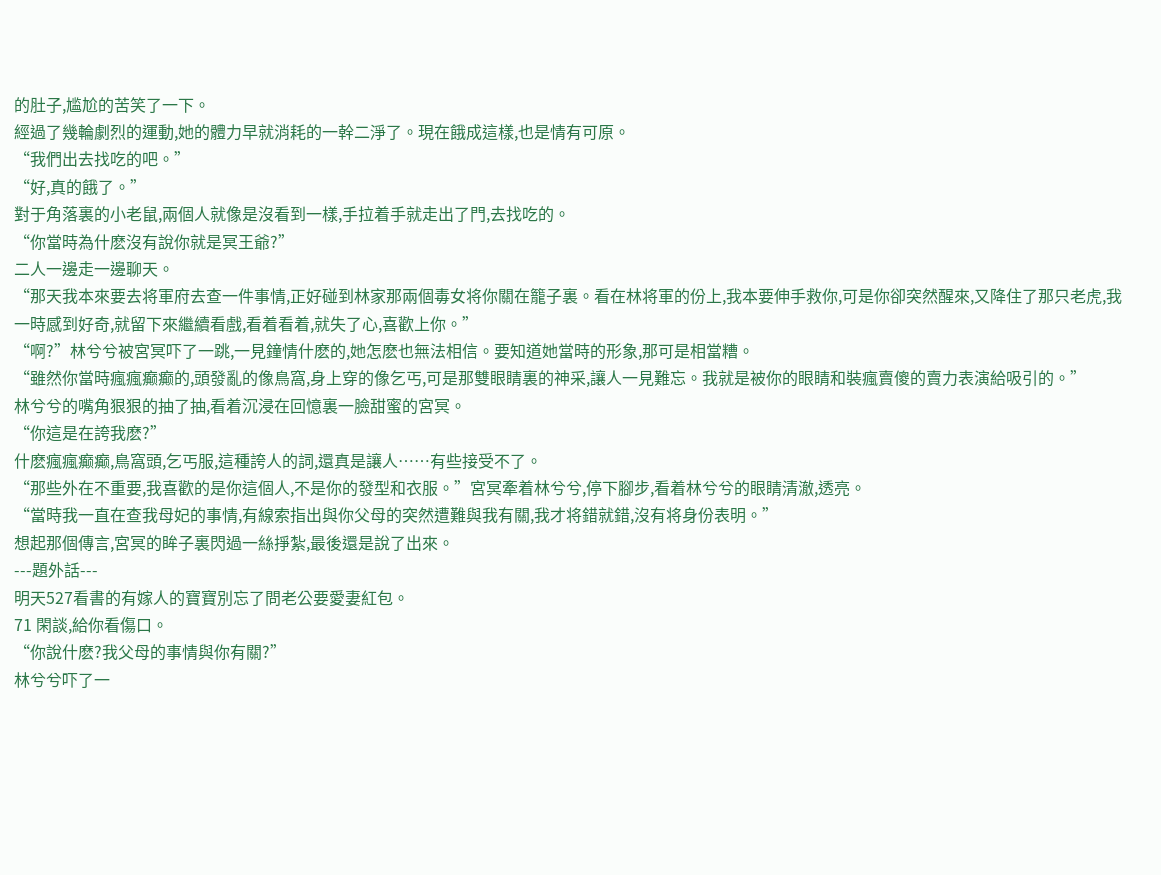的肚子,尴尬的苦笑了一下。
經過了幾輪劇烈的運動,她的體力早就消耗的一幹二淨了。現在餓成這樣,也是情有可原。
“我們出去找吃的吧。”
“好,真的餓了。”
對于角落裏的小老鼠,兩個人就像是沒看到一樣,手拉着手就走出了門,去找吃的。
“你當時為什麽沒有說你就是冥王爺?”
二人一邊走一邊聊天。
“那天我本來要去将軍府去查一件事情,正好碰到林家那兩個毒女将你關在籠子裏。看在林将軍的份上,我本要伸手救你,可是你卻突然醒來,又降住了那只老虎,我一時感到好奇,就留下來繼續看戲,看着看着,就失了心,喜歡上你。”
“啊?”林兮兮被宮冥吓了一跳,一見鐘情什麽的,她怎麽也無法相信。要知道她當時的形象,那可是相當糟。
“雖然你當時瘋瘋癫癫的,頭發亂的像鳥窩,身上穿的像乞丐,可是那雙眼睛裏的神采,讓人一見難忘。我就是被你的眼睛和裝瘋賣傻的賣力表演給吸引的。”
林兮兮的嘴角狠狠的抽了抽,看着沉浸在回憶裏一臉甜蜜的宮冥。
“你這是在誇我麽?”
什麽瘋瘋癫癫,鳥窩頭,乞丐服,這種誇人的詞,還真是讓人……有些接受不了。
“那些外在不重要,我喜歡的是你這個人,不是你的發型和衣服。”宮冥牽着林兮兮,停下腳步,看着林兮兮的眼睛清澈,透亮。
“當時我一直在查我母妃的事情,有線索指出與你父母的突然遭難與我有關,我才将錯就錯,沒有将身份表明。”
想起那個傳言,宮冥的眸子裏閃過一絲掙紮,最後還是說了出來。
---題外話---
明天527看書的有嫁人的寶寶別忘了問老公要愛妻紅包。
71 閑談,給你看傷口。
“你說什麽?我父母的事情與你有關?”
林兮兮吓了一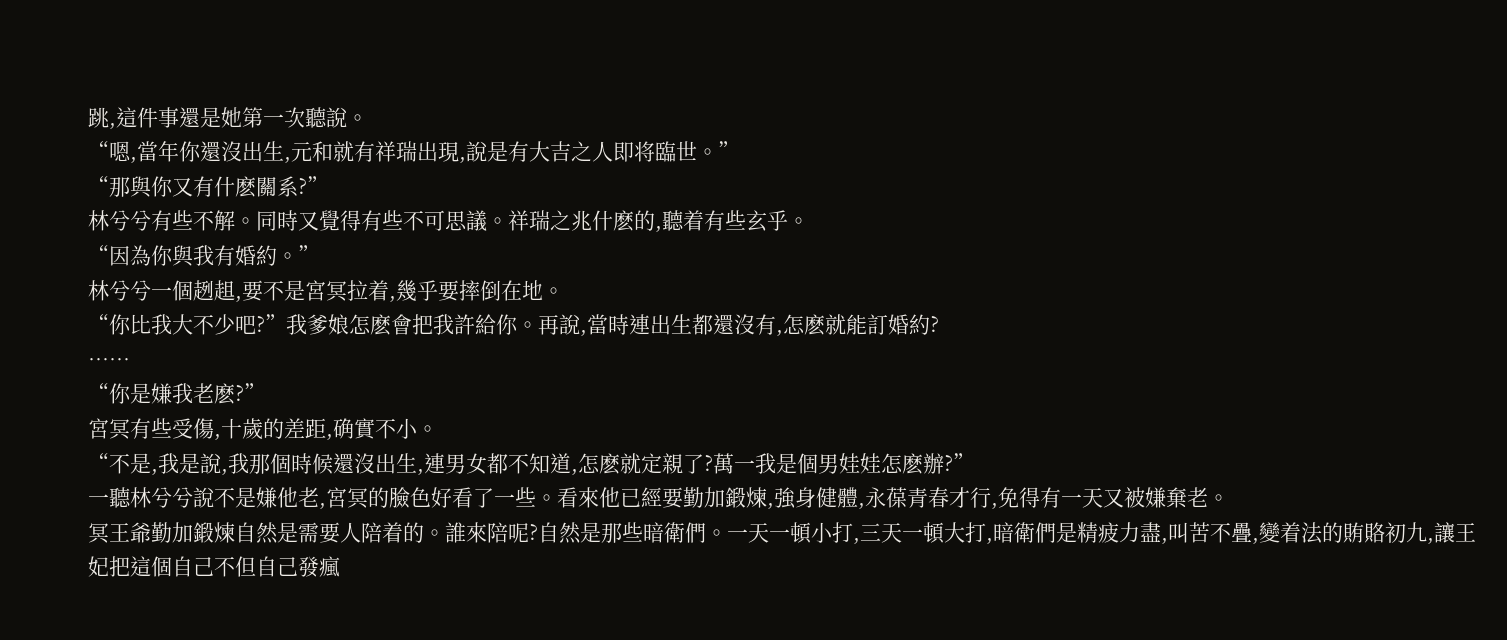跳,這件事還是她第一次聽說。
“嗯,當年你還沒出生,元和就有祥瑞出現,說是有大吉之人即将臨世。”
“那與你又有什麽關系?”
林兮兮有些不解。同時又覺得有些不可思議。祥瑞之兆什麽的,聽着有些玄乎。
“因為你與我有婚約。”
林兮兮一個趔趄,要不是宮冥拉着,幾乎要摔倒在地。
“你比我大不少吧?”我爹娘怎麽會把我許給你。再說,當時連出生都還沒有,怎麽就能訂婚約?
……
“你是嫌我老麽?”
宮冥有些受傷,十歲的差距,确實不小。
“不是,我是說,我那個時候還沒出生,連男女都不知道,怎麽就定親了?萬一我是個男娃娃怎麽辦?”
一聽林兮兮說不是嫌他老,宮冥的臉色好看了一些。看來他已經要勤加鍛煉,強身健體,永葆青春才行,免得有一天又被嫌棄老。
冥王爺勤加鍛煉自然是需要人陪着的。誰來陪呢?自然是那些暗衛們。一天一頓小打,三天一頓大打,暗衛們是精疲力盡,叫苦不疊,變着法的賄賂初九,讓王妃把這個自己不但自己發瘋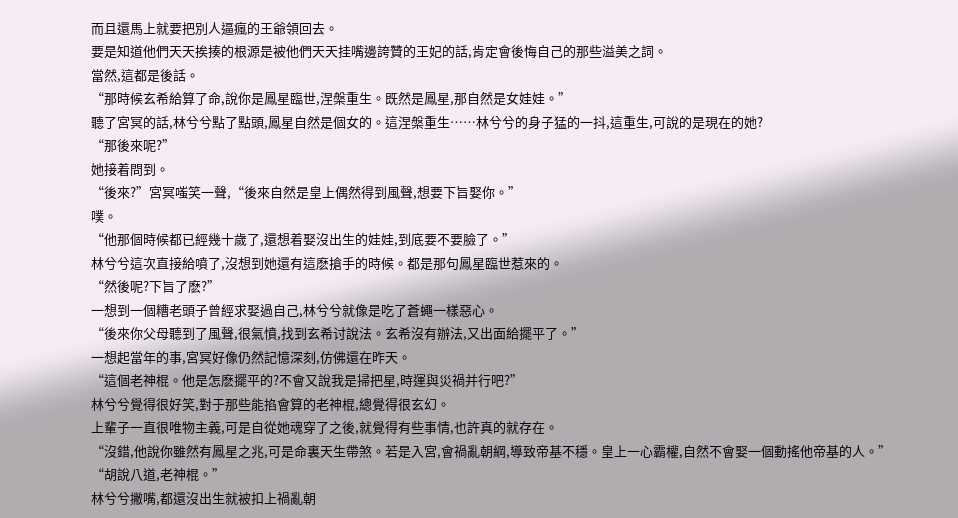而且還馬上就要把別人逼瘋的王爺領回去。
要是知道他們天天挨揍的根源是被他們天天挂嘴邊誇贊的王妃的話,肯定會後悔自己的那些溢美之詞。
當然,這都是後話。
“那時候玄希給算了命,說你是鳳星臨世,涅槃重生。既然是鳳星,那自然是女娃娃。”
聽了宮冥的話,林兮兮點了點頭,鳳星自然是個女的。這涅槃重生……林兮兮的身子猛的一抖,這重生,可說的是現在的她?
“那後來呢?”
她接着問到。
“後來?”宮冥嗤笑一聲,“後來自然是皇上偶然得到風聲,想要下旨娶你。”
噗。
“他那個時候都已經幾十歲了,還想着娶沒出生的娃娃,到底要不要臉了。”
林兮兮這次直接給噴了,沒想到她還有這麽搶手的時候。都是那句鳳星臨世惹來的。
“然後呢?下旨了麽?”
一想到一個糟老頭子曾經求娶過自己,林兮兮就像是吃了蒼蠅一樣惡心。
“後來你父母聽到了風聲,很氣憤,找到玄希讨說法。玄希沒有辦法,又出面給擺平了。”
一想起當年的事,宮冥好像仍然記憶深刻,仿佛還在昨天。
“這個老神棍。他是怎麽擺平的?不會又說我是掃把星,時運與災禍并行吧?”
林兮兮覺得很好笑,對于那些能掐會算的老神棍,總覺得很玄幻。
上輩子一直很唯物主義,可是自從她魂穿了之後,就覺得有些事情,也許真的就存在。
“沒錯,他說你雖然有鳳星之兆,可是命裏天生帶煞。若是入宮,會禍亂朝綱,導致帝基不穩。皇上一心霸權,自然不會娶一個動搖他帝基的人。”
“胡說八道,老神棍。”
林兮兮撇嘴,都還沒出生就被扣上禍亂朝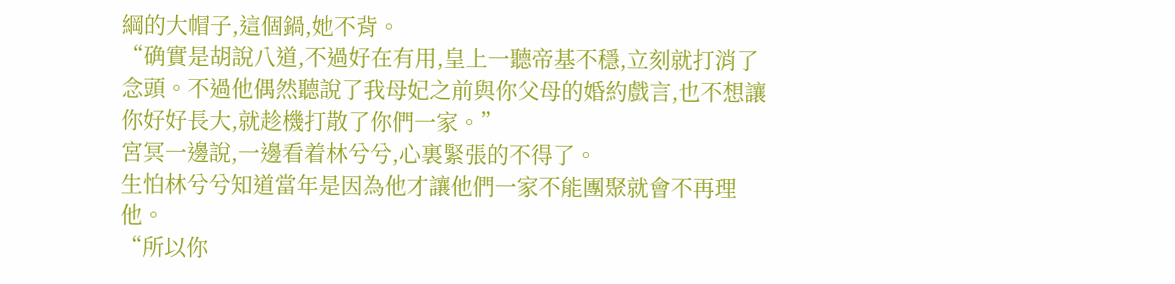綱的大帽子,這個鍋,她不背。
“确實是胡說八道,不過好在有用,皇上一聽帝基不穩,立刻就打消了念頭。不過他偶然聽說了我母妃之前與你父母的婚約戲言,也不想讓你好好長大,就趁機打散了你們一家。”
宮冥一邊說,一邊看着林兮兮,心裏緊張的不得了。
生怕林兮兮知道當年是因為他才讓他們一家不能團聚就會不再理他。
“所以你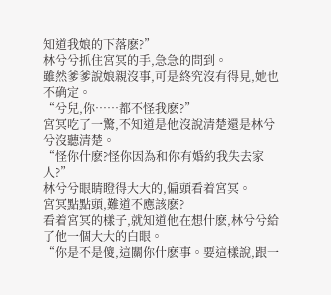知道我娘的下落麽?”
林兮兮抓住宮冥的手,急急的問到。
雖然爹爹說娘親沒事,可是終究沒有得見,她也不确定。
“兮兒,你……都不怪我麽?”
宮冥吃了一驚,不知道是他沒說清楚還是林兮兮沒聽清楚。
“怪你什麽?怪你因為和你有婚約我失去家人?”
林兮兮眼睛瞪得大大的,偏頭看着宮冥。
宮冥點點頭,難道不應該麽?
看着宮冥的樣子,就知道他在想什麽,林兮兮給了他一個大大的白眼。
“你是不是傻,這關你什麽事。要這樣說,跟一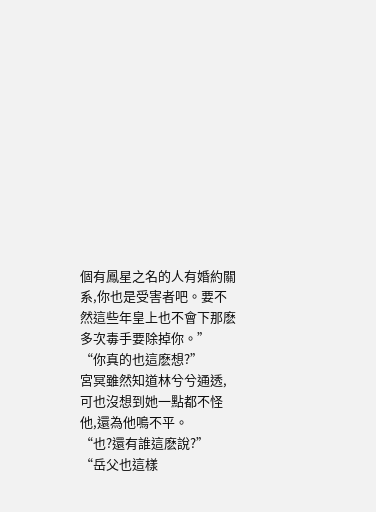個有鳳星之名的人有婚約關系,你也是受害者吧。要不然這些年皇上也不會下那麽多次毒手要除掉你。”
“你真的也這麽想?”
宮冥雖然知道林兮兮通透,可也沒想到她一點都不怪他,還為他鳴不平。
“也?還有誰這麽說?”
“岳父也這樣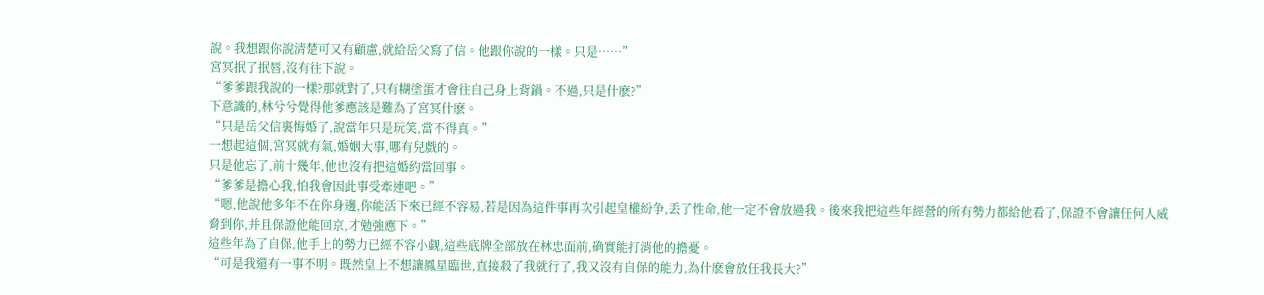說。我想跟你說清楚可又有顧慮,就給岳父寫了信。他跟你說的一樣。只是……”
宮冥抿了抿唇,沒有往下說。
“爹爹跟我說的一樣?那就對了,只有糊塗蛋才會往自己身上背鍋。不過,只是什麽?”
下意識的,林兮兮覺得他爹應該是難為了宮冥什麽。
“只是岳父信裏悔婚了,說當年只是玩笑,當不得真。”
一想起這個,宮冥就有氣,婚姻大事,哪有兒戲的。
只是他忘了,前十幾年,他也沒有把這婚約當回事。
“爹爹是擔心我,怕我會因此事受牽連吧。”
“嗯,他說他多年不在你身邊,你能活下來已經不容易,若是因為這件事再次引起皇權紛争,丢了性命,他一定不會放過我。後來我把這些年經營的所有勢力都給他看了,保證不會讓任何人威脅到你,并且保證他能回京,才勉強應下。”
這些年為了自保,他手上的勢力已經不容小觑,這些底牌全部放在林忠面前,确實能打消他的擔憂。
“可是我還有一事不明。既然皇上不想讓鳳星臨世,直接殺了我就行了,我又沒有自保的能力,為什麽會放任我長大?”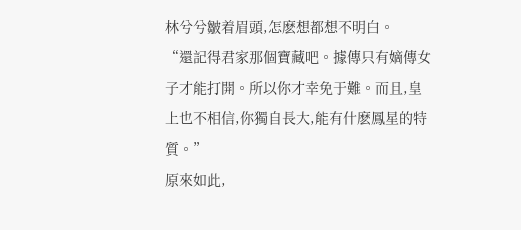林兮兮皺着眉頭,怎麽想都想不明白。
“還記得君家那個寶藏吧。據傳只有嫡傳女子才能打開。所以你才幸免于難。而且,皇上也不相信,你獨自長大,能有什麽鳳星的特質。”
原來如此,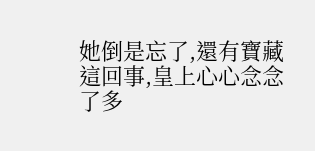她倒是忘了,還有寶藏這回事,皇上心心念念了多